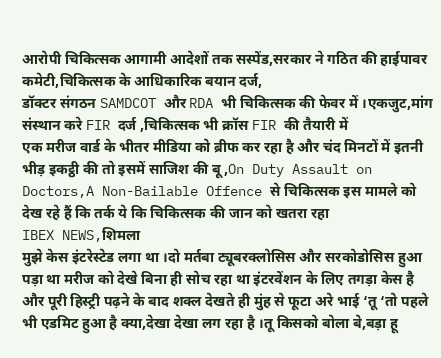आरोपी चिकित्सक आगामी आदेशों तक सस्पेंड,सरकार ने गठित की हाईपावर कमेटी,चिकित्सक के आधिकारिक बयान दर्ज,
डॉक्टर संगठन SAMDCOT और RDA भी चिकित्सक की फेवर में ।एकजुट,मांग संस्थान करे FIR दर्ज ,चिकित्सक भी क्रॉस FIR की तैयारी में
एक मरीज वार्ड के भीतर मीडिया को ब्रीफ कर रहा है और चंद मिनटों में इतनी भीड़ इकट्ठी की तो इसमें साजिश की बू,On Duty Assault on Doctors,A Non-Bailable Offence से चिकित्सक इस मामले को देख रहे हैं कि तर्क ये कि चिकित्सक की जान को खतरा रहा
IBEX NEWS,शिमला
मुझे केस इंटरेस्टेड लगा था ।दो मर्तबा ट्यूबरक्लोसिस और सरकोडोसिस हुआ पड़ा था मरीज को देखे बिना ही सोच रहा था इंटरवेंशन के लिए तगड़ा केस है और पूरी हिस्ट्री पढ़ने के बाद शक्ल देखते ही मुंह से फूटा अरे भाई ‘तू ‘तो पहले भी एडमिट हुआ है क्या,देखा देखा लग रहा है ।तू किसको बोला बे,बड़ा हू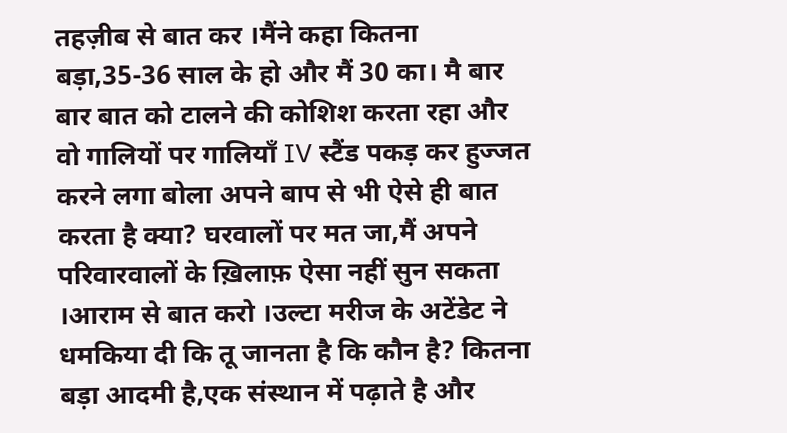तहज़ीब से बात कर ।मैंने कहा कितना बड़ा,35-36 साल के हो और मैं 30 का। मै बार बार बात को टालने की कोशिश करता रहा और वो गालियों पर गालियाँ IV स्टैंड पकड़ कर हुज्जत करने लगा बोला अपने बाप से भी ऐसे ही बात करता है क्या? घरवालों पर मत जा,मैं अपने परिवारवालों के ख़िलाफ़ ऐसा नहीं सुन सकता ।आराम से बात करो ।उल्टा मरीज के अटेंडेट ने धमकिया दी कि तू जानता है कि कौन है? कितना बड़ा आदमी है,एक संस्थान में पढ़ाते है और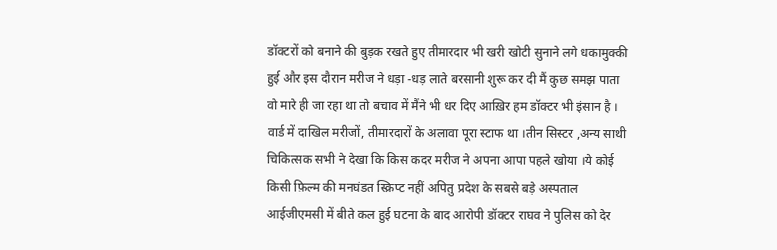डॉक्टरों को बनाने की बुड़क रखते हुए तीमारदार भी खरी खोटी सुनाने लगे धकामुक्की हुई और इस दौरान मरीज ने धड़ा -धड़ लाते बरसानी शुरू कर दी मैं कुछ समझ पाता वो मारे ही जा रहा था तो बचाव में मैंने भी धर दिए आख़िर हम डॉक्टर भी इंसान है । वार्ड में दाखिल मरीजों, तीमारदारों के अलावा पूरा स्टाफ था ।तीन सिस्टर ,अन्य साथी चिकित्सक सभी ने देखा कि किस कदर मरीज ने अपना आपा पहले खोया ।ये कोई किसी फ़िल्म की मनघंडत स्क्रिप्ट नहीं अपितु प्रदेश के सबसे बड़े अस्पताल आईजीएमसी में बीते कल हुई घटना के बाद आरोपी डॉक्टर राघव ने पुलिस को देर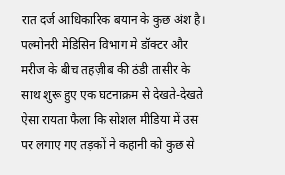रात दर्ज आधिकारिक बयान के कुछ अंश है। पल्मोनरी मेडिसिन विभाग मे डॉक्टर और मरीज के बीच तहज़ीब की ठंडी तासीर के साथ शुरू हुए एक घटनाक्रम से देखते-देखते ऐसा रायता फैला कि सोशल मीडिया में उस पर लगाए गए तड़कों ने कहानी को कुछ से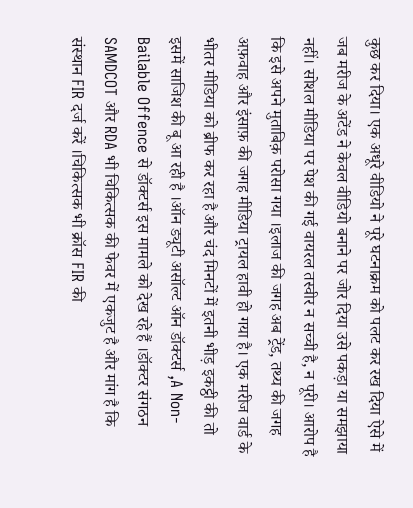कुछ कर दिया। एक अधूरे वीडियो ने पूरे घटनाक्रम को पलट कर रख दिया ऐसे में जब मरीज के अटेंड ने केवल वीडियो बनाने पर जोर दिया उसे पकड़ा या समझाया नहीं। सोशल मीडिया पर पेश की गई वायरल तस्वीर न सच्ची है, न पूरी। आरोप है कि इसे अपने मुताबिक़ परोसा गया ।इलाज की जगह अब ट्रेंड, तथ्य की जगह अफ़वाह और इंसाफ़ की जगह मीडिया ट्रायल हावी हो गया है। एक मरीज वार्ड के भीतर मीडिया को ब्रीफ कर रहा है और चंद मिनटों में इतनी भीड़ इकट्ठी की तो इसमें साजिश की बू आ रही है ।ऑन ड्यूटी असॉल्ट ऑन डॉक्टर्स ,A Non-Bailable Offence से डॉक्टर्स इस मामले को देख रहे हैं ।डॉक्टर संगठन SAMDCOT और RDA भी चिकित्सक की फेवर में एकजुट है और मांग है कि संस्थान FIR दर्ज करें ।चिकित्सक भी क्रॉस FIR की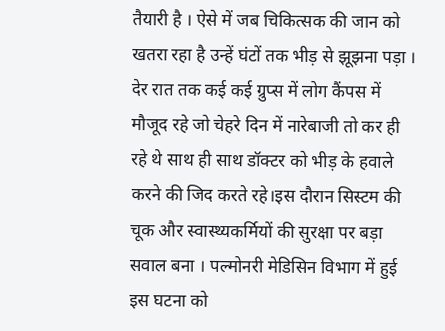तैयारी है । ऐसे में जब चिकित्सक की जान को खतरा रहा है उन्हें घंटों तक भीड़ से झूझना पड़ा । देर रात तक कई कई ग्रुप्स में लोग कैंपस में मौजूद रहे जो चेहरे दिन में नारेबाजी तो कर ही रहे थे साथ ही साथ डॉक्टर को भीड़ के हवाले करने की जिद करते रहे।इस दौरान सिस्टम की चूक और स्वास्थ्यकर्मियों की सुरक्षा पर बड़ा सवाल बना । पल्मोनरी मेडिसिन विभाग में हुई इस घटना को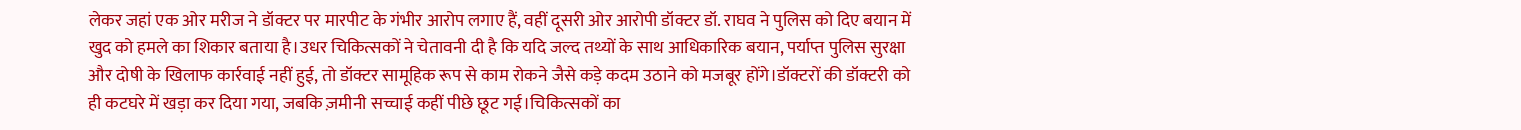लेकर जहां एक ओर मरीज ने डॉक्टर पर मारपीट के गंभीर आरोप लगाए हैं, वहीं दूसरी ओर आरोपी डॉक्टर डॉ. राघव ने पुलिस को दिए बयान में खुद को हमले का शिकार बताया है।उधर चिकित्सकों ने चेतावनी दी है कि यदि जल्द तथ्यों के साथ आधिकारिक बयान, पर्याप्त पुलिस सुरक्षा और दोषी के खिलाफ कार्रवाई नहीं हुई, तो डॉक्टर सामूहिक रूप से काम रोकने जैसे कड़े कदम उठाने को मजबूर होंगे।डॉक्टरों की डॉक्टरी को ही कटघरे में खड़ा कर दिया गया, जबकि ज़मीनी सच्चाई कहीं पीछे छूट गई।चिकित्सकों का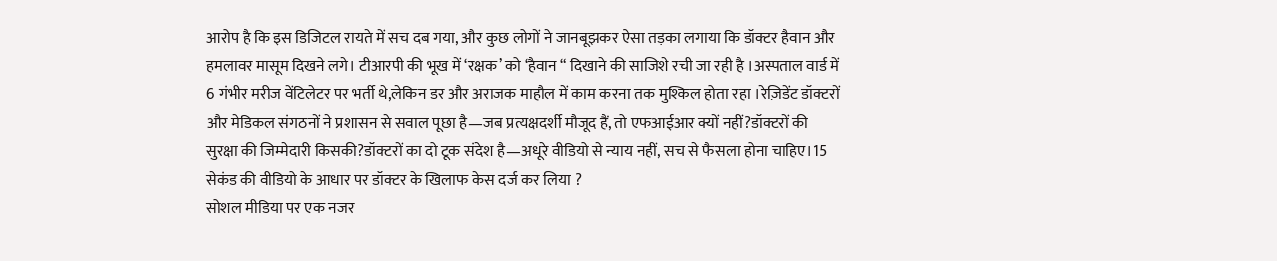आरोप है कि इस डिजिटल रायते में सच दब गया, और कुछ लोगों ने जानबूझकर ऐसा तड़का लगाया कि डॉक्टर हैवान और हमलावर मासूम दिखने लगे। टीआरपी की भूख में ‘रक्षक’ को ‘हैवान “ दिखाने की साजिशे रची जा रही है ।अस्पताल वार्ड में 6 गंभीर मरीज वेंटिलेटर पर भर्ती थे,लेकिन डर और अराजक माहौल में काम करना तक मुश्किल होता रहा ।रेज़िडेंट डॉक्टरों और मेडिकल संगठनों ने प्रशासन से सवाल पूछा है—जब प्रत्यक्षदर्शी मौजूद हैं, तो एफआईआर क्यों नहीं?डॉक्टरों की सुरक्षा की जिम्मेदारी किसकी?डॉक्टरों का दो टूक संदेश है—अधूरे वीडियो से न्याय नहीं, सच से फैसला होना चाहिए।15 सेकंड की वीडियो के आधार पर डॉक्टर के खिलाफ केस दर्ज कर लिया ?
सोशल मीडिया पर एक नजर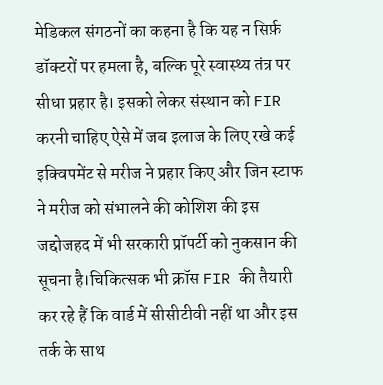मेडिकल संगठनों का कहना है कि यह न सिर्फ़ डॉक्टरों पर हमला है, बल्कि पूरे स्वास्थ्य तंत्र पर सीधा प्रहार है। इसको लेकर संस्थान को FIR करनी चाहिए ऐसे में जब इलाज के लिए रखे कई इक्विपमेंट से मरीज ने प्रहार किए और जिन स्टाफ ने मरीज को संभालने की कोशिश की इस जद्दोजहद में भी सरकारी प्रॉपर्टी को नुकसान की सूचना है।चिकित्सक भी क्रॉस FIR की तैयारी कर रहे हैं कि वार्ड में सीसीटीवी नहीं था और इस तर्क के साथ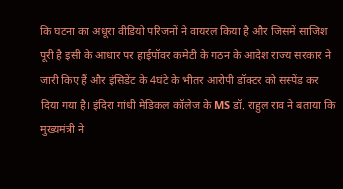कि घटना का अधूरा वीडियो परिजनों ने वायरल किया है और जिसमें साजिश पूरी है इसी के आधार पर हाईपॉवर कमेटी के गठन के आदेश राज्य सरकार ने जारी किए हैं और इंसिडेंट के 4घंटे के भीतर आरोपी डॉक्टर को सस्पेंड कर दिया गया है। इंदिरा गांधी मेडिकल कॉलेज के MS डॉ. राहुल राव ने बताया कि मुख्यमंत्री ने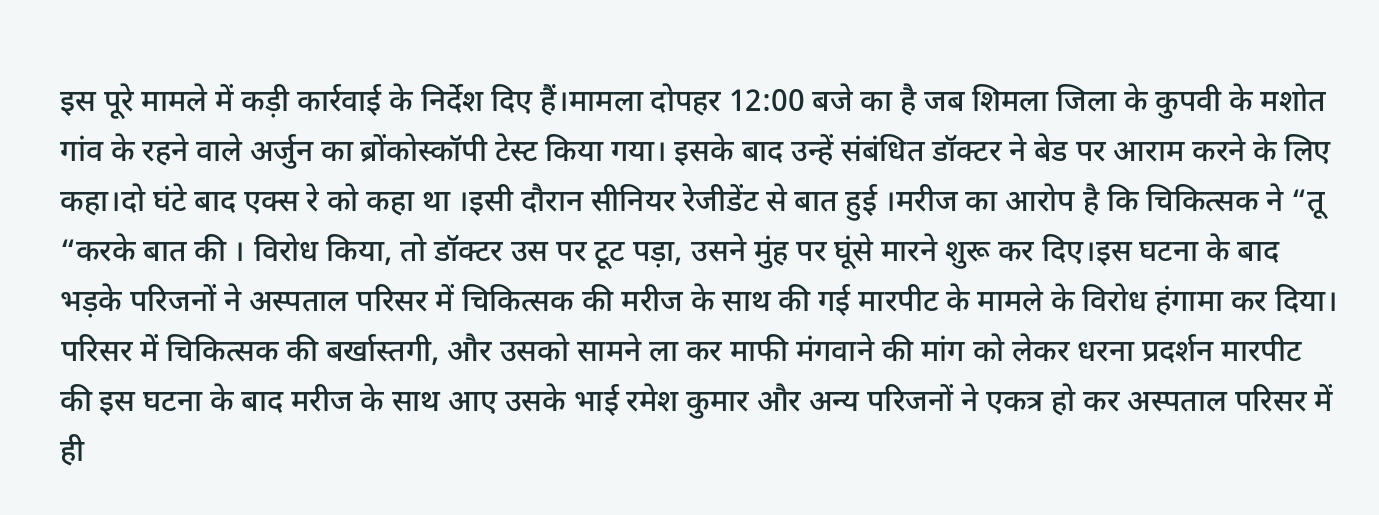इस पूरे मामले में कड़ी कार्रवाई के निर्देश दिए हैं।मामला दोपहर 12:00 बजे का है जब शिमला जिला के कुपवी के मशोत गांव के रहने वाले अर्जुन का ब्रोंकोस्कॉपी टेस्ट किया गया। इसके बाद उन्हें संबंधित डॉक्टर ने बेड पर आराम करने के लिए कहा।दो घंटे बाद एक्स रे को कहा था ।इसी दौरान सीनियर रेजीडेंट से बात हुई ।मरीज का आरोप है कि चिकित्सक ने “तू “करके बात की । विरोध किया, तो डॉक्टर उस पर टूट पड़ा, उसने मुंह पर घूंसे मारने शुरू कर दिए।इस घटना के बाद भड़के परिजनों ने अस्पताल परिसर में चिकित्सक की मरीज के साथ की गई मारपीट के मामले के विरोध हंगामा कर दिया।
परिसर में चिकित्सक की बर्खास्तगी, और उसको सामने ला कर माफी मंगवाने की मांग को लेकर धरना प्रदर्शन मारपीट की इस घटना के बाद मरीज के साथ आए उसके भाई रमेश कुमार और अन्य परिजनों ने एकत्र हो कर अस्पताल परिसर में ही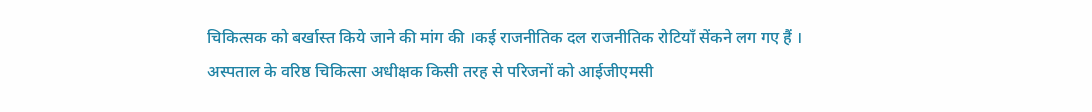चिकित्सक को बर्खास्त किये जाने की मांग की ।कई राजनीतिक दल राजनीतिक रोटियाँ सेंकने लग गए हैं ।
अस्पताल के वरिष्ठ चिकित्सा अधीक्षक किसी तरह से परिजनों को आईजीएमसी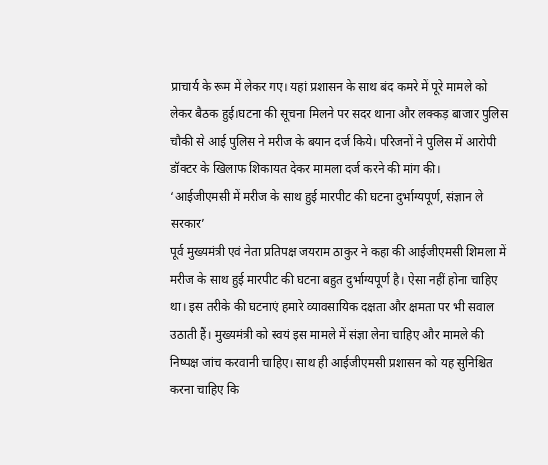प्राचार्य के रूम में लेकर गए। यहां प्रशासन के साथ बंद कमरे में पूरे मामले को लेकर बैठक हुई।घटना की सूचना मिलने पर सदर थाना और लक्कड़ बाजार पुलिस चौकी से आई पुलिस ने मरीज के बयान दर्ज किये। परिजनों ने पुलिस में आरोपी डॉक्टर के खिलाफ शिकायत देकर मामला दर्ज करने की मांग की।
‘आईजीएमसी में मरीज के साथ हुई मारपीट की घटना दुर्भाग्यपूर्ण, संज्ञान ले सरकार’
पूर्व मुख्यमंत्री एवं नेता प्रतिपक्ष जयराम ठाकुर ने कहा की आईजीएमसी शिमला में मरीज के साथ हुई मारपीट की घटना बहुत दुर्भाग्यपूर्ण है। ऐसा नहीं होना चाहिए था। इस तरीके की घटनाएं हमारे व्यावसायिक दक्षता और क्षमता पर भी सवाल उठाती हैं। मुख्यमंत्री को स्वयं इस मामले में संज्ञा लेना चाहिए और मामले की निष्पक्ष जांच करवानी चाहिए। साथ ही आईजीएमसी प्रशासन को यह सुनिश्चित करना चाहिए कि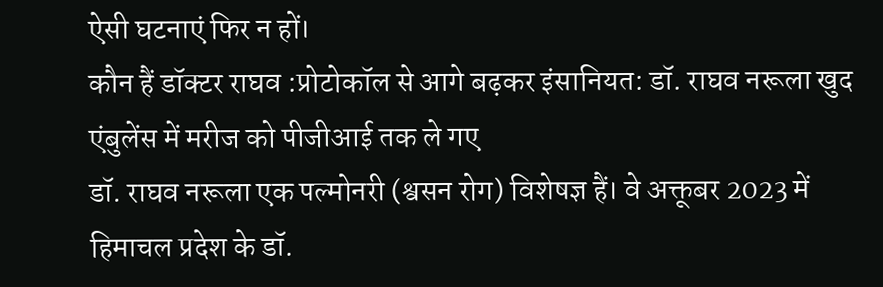ऐसी घटनाएं फिर न हों।
कौन हैं डॉक्टर राघव :प्रोटोकॉल से आगे बढ़कर इंसानियत: डॉ. राघव नरूला खुद एंबुलेंस में मरीज को पीजीआई तक ले गए
डॉ. राघव नरूला एक पल्मोनरी (श्वसन रोग) विशेषज्ञ हैं। वे अक्तूबर 2023 में हिमाचल प्रदेश के डॉ.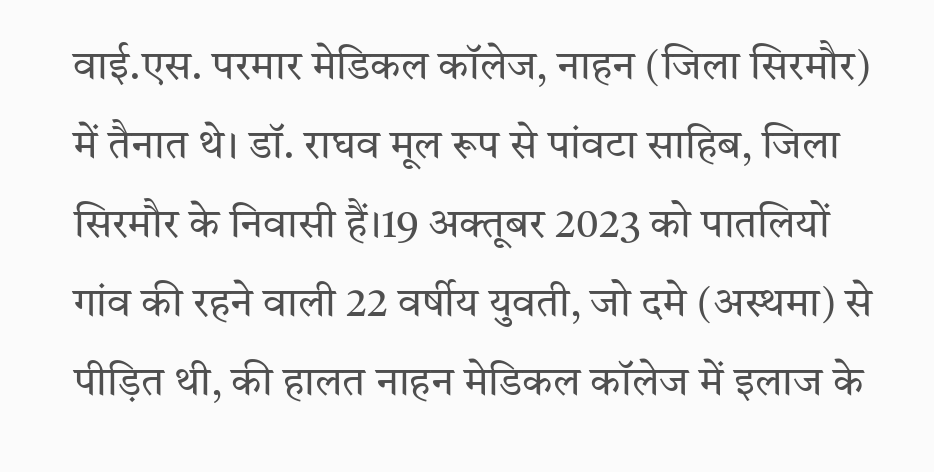वाई.एस. परमार मेडिकल कॉलेज, नाहन (जिला सिरमौर) में तैनात थे। डॉ. राघव मूल रूप से पांवटा साहिब, जिला सिरमौर के निवासी हैं।19 अक्तूबर 2023 को पातलियों गांव की रहने वाली 22 वर्षीय युवती, जो दमे (अस्थमा) से पीड़ित थी, की हालत नाहन मेडिकल कॉलेज में इलाज के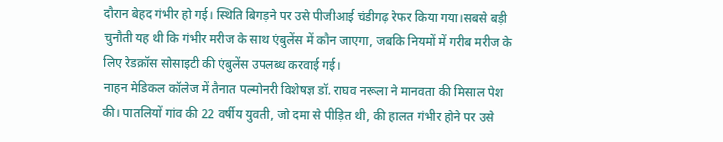दौरान बेहद गंभीर हो गई। स्थिति बिगड़ने पर उसे पीजीआई चंडीगढ़ रेफर किया गया।सबसे बड़ी चुनौती यह थी कि गंभीर मरीज के साथ एंबुलेंस में कौन जाएगा, जबकि नियमों में गरीब मरीज के लिए रेडक्रॉस सोसाइटी की एंबुलेंस उपलब्ध करवाई गई।
नाहन मेडिकल कॉलेज में तैनात पल्मोनरी विशेषज्ञ डॉ. राघव नरूला ने मानवता की मिसाल पेश की। पातलियों गांव की 22 वर्षीय युवती, जो दमा से पीड़ित थी, की हालत गंभीर होने पर उसे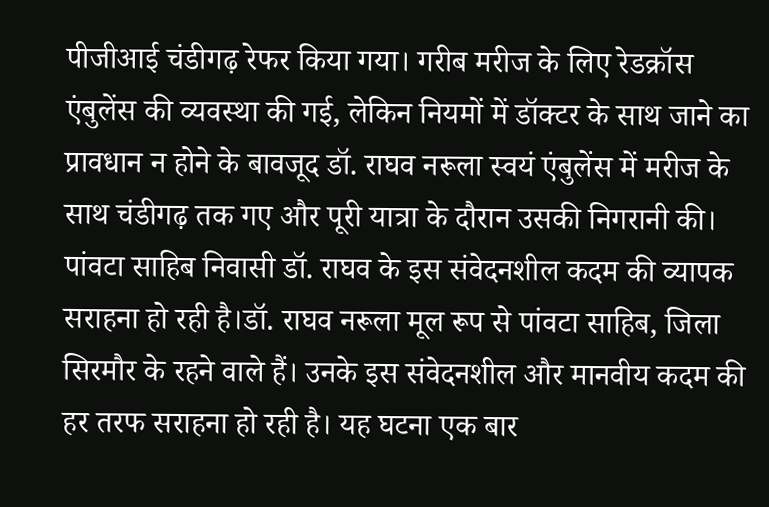पीजीआई चंडीगढ़ रेफर किया गया। गरीब मरीज के लिए रेडक्रॉस एंबुलेंस की व्यवस्था की गई, लेकिन नियमों में डॉक्टर के साथ जाने का प्रावधान न होने के बावजूद डॉ. राघव नरूला स्वयं एंबुलेंस में मरीज के साथ चंडीगढ़ तक गए और पूरी यात्रा के दौरान उसकी निगरानी की। पांवटा साहिब निवासी डॉ. राघव के इस संवेदनशील कदम की व्यापक सराहना हो रही है।डॉ. राघव नरूला मूल रूप से पांवटा साहिब, जिला सिरमौर के रहने वाले हैं। उनके इस संवेदनशील और मानवीय कदम की हर तरफ सराहना हो रही है। यह घटना एक बार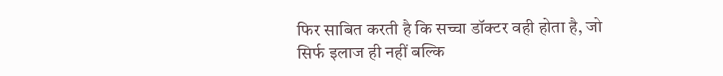फिर साबित करती है कि सच्चा डॉक्टर वही होता है, जो सिर्फ इलाज ही नहीं बल्कि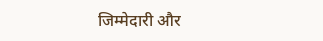जिम्मेदारी और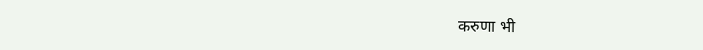करुणा भी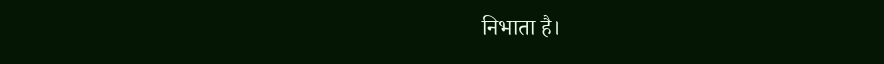निभाता है।